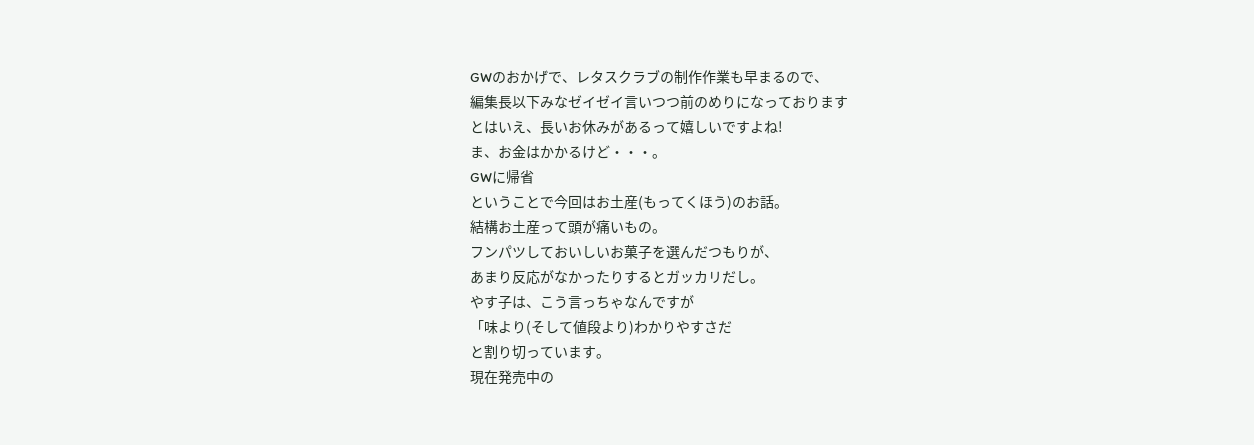GWのおかげで、レタスクラブの制作作業も早まるので、
編集長以下みなゼイゼイ言いつつ前のめりになっております
とはいえ、長いお休みがあるって嬉しいですよね!
ま、お金はかかるけど・・・。
GWに帰省
ということで今回はお土産(もってくほう)のお話。
結構お土産って頭が痛いもの。
フンパツしておいしいお菓子を選んだつもりが、
あまり反応がなかったりするとガッカリだし。
やす子は、こう言っちゃなんですが
「味より(そして値段より)わかりやすさだ
と割り切っています。
現在発売中の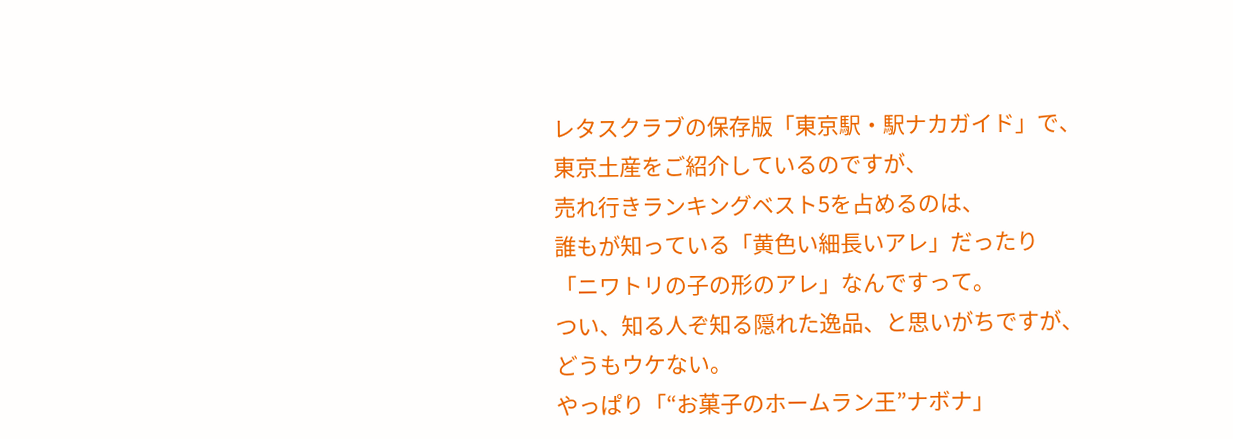レタスクラブの保存版「東京駅・駅ナカガイド」で、
東京土産をご紹介しているのですが、
売れ行きランキングベスト5を占めるのは、
誰もが知っている「黄色い細長いアレ」だったり
「ニワトリの子の形のアレ」なんですって。
つい、知る人ぞ知る隠れた逸品、と思いがちですが、
どうもウケない。
やっぱり「“お菓子のホームラン王”ナボナ」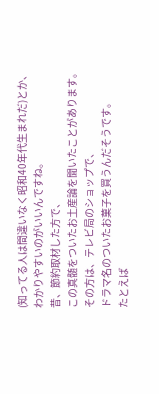(知ってる人は間違いなく昭和40年代生まれだ)とか、
わかりやすいのがいいんですね。
昔、節約取材した方で、
この真髄をついたお土産論を聞いたことがあります。
その方は、テレビ局のショップで、
ドラマ名のついたお菓子を買うんだそうです。
たとえば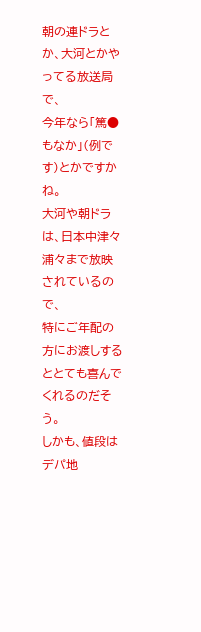朝の連ドラとか、大河とかやってる放送局で、
今年なら「篤●もなか」(例です)とかですかね。
大河や朝ドラは、日本中津々浦々まで放映されているので、
特にご年配の方にお渡しするととても喜んでくれるのだそう。
しかも、値段はデパ地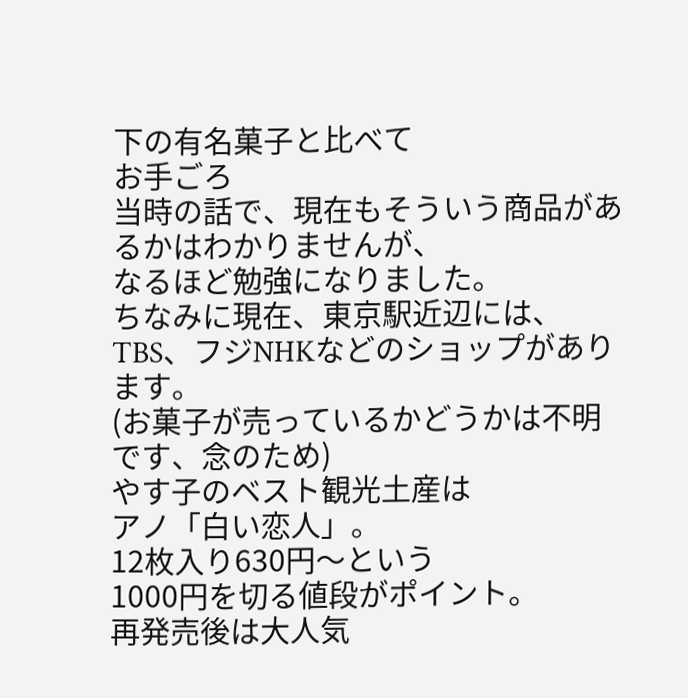下の有名菓子と比べて
お手ごろ
当時の話で、現在もそういう商品があるかはわかりませんが、
なるほど勉強になりました。
ちなみに現在、東京駅近辺には、
TBS、フジNHKなどのショップがあります。
(お菓子が売っているかどうかは不明です、念のため)
やす子のベスト観光土産は
アノ「白い恋人」。
12枚入り630円〜という
1000円を切る値段がポイント。
再発売後は大人気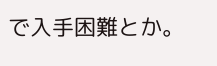で入手困難とか。